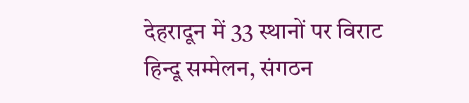देहरादून में 33 स्थानों पर विराट हिन्दू सम्मेलन, संगठन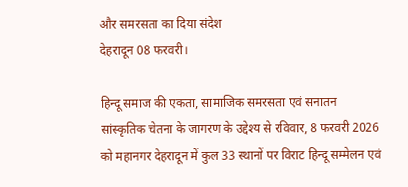और समरसता का दिया संदेश
देहरादून 08 फरवरी।

हिन्दू समाज की एकता, सामाजिक समरसता एवं सनातन सांस्कृतिक चेतना के जागरण के उद्देश्य से रविवार, 8 फरवरी 2026 को महानगर देहरादून में कुल 33 स्थानों पर विराट हिन्दू सम्मेलन एवं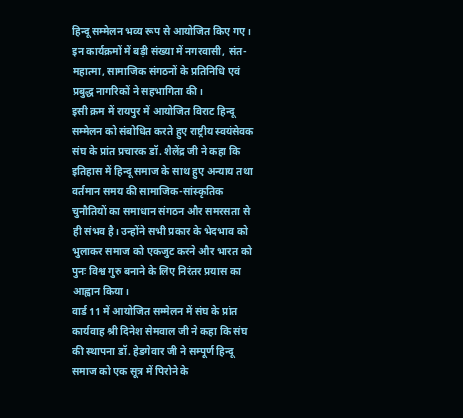हिन्दू सम्मेलन भव्य रूप से आयोजित किए गए। इन कार्यक्रमों में बड़ी संख्या में नगरवासी, संत-महात्मा, सामाजिक संगठनों के प्रतिनिधि एवं प्रबुद्ध नागरिकों ने सहभागिता की।
इसी क्रम में रायपुर में आयोजित विराट हिन्दू सम्मेलन को संबोधित करते हुए राष्ट्रीय स्वयंसेवक संघ के प्रांत प्रचारक डॉ. शैलेंद्र जी ने कहा कि इतिहास में हिन्दू समाज के साथ हुए अन्याय तथा वर्तमान समय की सामाजिक-सांस्कृतिक चुनौतियों का समाधान संगठन और समरसता से ही संभव है। उन्होंने सभी प्रकार के भेदभाव को भुलाकर समाज को एकजुट करने और भारत को पुनः विश्व गुरु बनाने के लिए निरंतर प्रयास का आह्वान किया।
वार्ड 11 में आयोजित सम्मेलन में संघ के प्रांत कार्यवाह श्री दिनेश सेमवाल जी ने कहा कि संघ की स्थापना डॉ. हेडगेवार जी ने सम्पूर्ण हिन्दू समाज को एक सूत्र में पिरोने के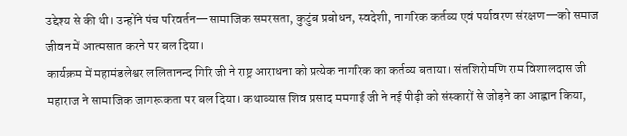उद्देश्य से की थी। उन्होंने पंच परिवर्तन—सामाजिक समरसता, कुटुंब प्रबोधन, स्वदेशी, नागरिक कर्तव्य एवं पर्यावरण संरक्षण—को समाज जीवन में आत्मसात करने पर बल दिया।
कार्यक्रम में महामंडलेश्वर ललितानन्द गिरि जी ने राष्ट्र आराधना को प्रत्येक नागरिक का कर्तव्य बताया। संतशिरोमणि राम विशालदास जी महाराज ने सामाजिक जागरूकता पर बल दिया। कथाव्यास शिव प्रसाद ममगाई जी ने नई पीढ़ी को संस्कारों से जोड़ने का आह्वान किया,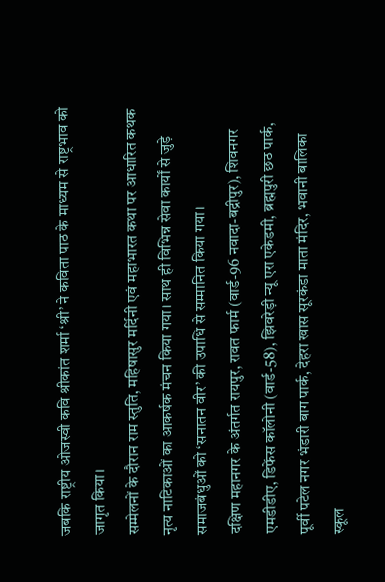जबकि राष्ट्रीय ओजस्वी कवि श्रीकांत शर्मा ‘श्री’ ने कविता पाठ के माध्यम से राष्ट्रभाव को जागृत किया।
सम्मेलनों के दौरान राम स्तुति, महिषासुर मर्दिनी एवं महाभारत कथा पर आधारित कथक नृत्य नाटिकाओं का आकर्षक मंचन किया गया। साथ ही विभिन्न सेवा कार्यों से जुड़े समाजबंधुओं को ‘सनातन वीर’ की उपाधि से सम्मानित किया गया।
दक्षिण महानगर के अंतर्गत रायपुर, रावत फार्म (वार्ड-96 नवादा-बद्रीपुर), शिवनगर एमडीडीए, डिफेंस कॉलोनी (वार्ड-58), झिवरेड़ी न्यू एरा एकेडमी, ब्रह्मपुरी छठ पार्क, पूर्वी पटेल नगर भंडारी बाग पार्क, देहरा खास सूरकंडा माता मंदिर, भवानी बालिका स्कूल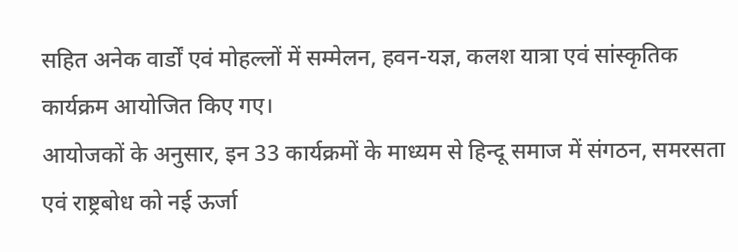सहित अनेक वार्डों एवं मोहल्लों में सम्मेलन, हवन-यज्ञ, कलश यात्रा एवं सांस्कृतिक कार्यक्रम आयोजित किए गए।
आयोजकों के अनुसार, इन 33 कार्यक्रमों के माध्यम से हिन्दू समाज में संगठन, समरसता एवं राष्ट्रबोध को नई ऊर्जा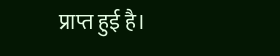प्राप्त हुई है।